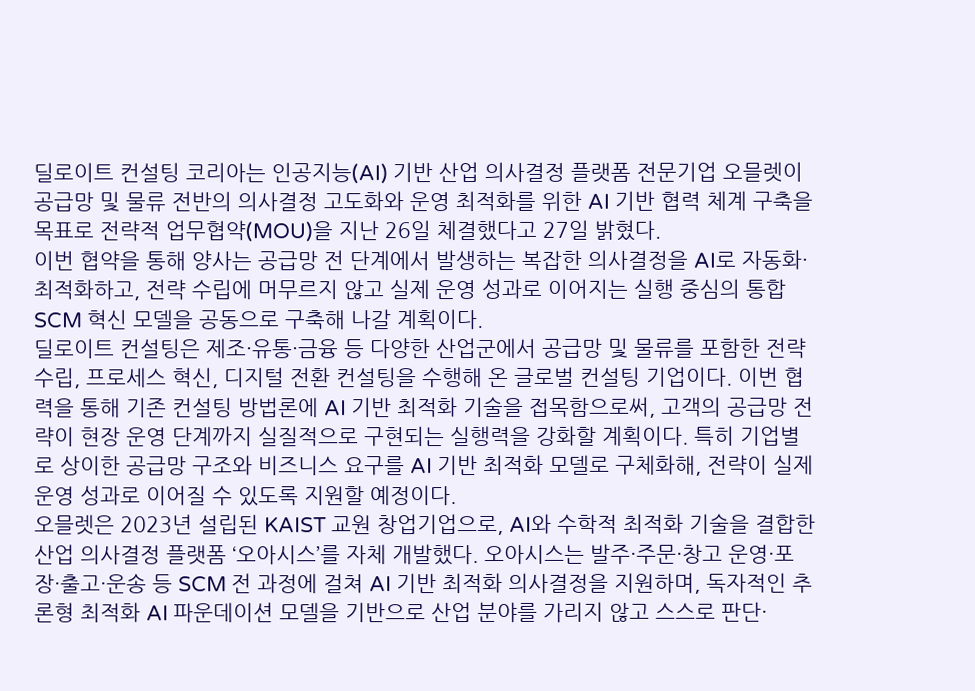딜로이트 컨설팅 코리아는 인공지능(AI) 기반 산업 의사결정 플랫폼 전문기업 오믈렛이 공급망 및 물류 전반의 의사결정 고도화와 운영 최적화를 위한 AI 기반 협력 체계 구축을 목표로 전략적 업무협약(MOU)을 지난 26일 체결했다고 27일 밝혔다.
이번 협약을 통해 양사는 공급망 전 단계에서 발생하는 복잡한 의사결정을 AI로 자동화·최적화하고, 전략 수립에 머무르지 않고 실제 운영 성과로 이어지는 실행 중심의 통합 SCM 혁신 모델을 공동으로 구축해 나갈 계획이다.
딜로이트 컨설팅은 제조·유통·금융 등 다양한 산업군에서 공급망 및 물류를 포함한 전략 수립, 프로세스 혁신, 디지털 전환 컨설팅을 수행해 온 글로벌 컨설팅 기업이다. 이번 협력을 통해 기존 컨설팅 방법론에 AI 기반 최적화 기술을 접목함으로써, 고객의 공급망 전략이 현장 운영 단계까지 실질적으로 구현되는 실행력을 강화할 계획이다. 특히 기업별로 상이한 공급망 구조와 비즈니스 요구를 AI 기반 최적화 모델로 구체화해, 전략이 실제 운영 성과로 이어질 수 있도록 지원할 예정이다.
오믈렛은 2023년 설립된 KAIST 교원 창업기업으로, AI와 수학적 최적화 기술을 결합한 산업 의사결정 플랫폼 ‘오아시스’를 자체 개발했다. 오아시스는 발주·주문·창고 운영·포장·출고·운송 등 SCM 전 과정에 걸쳐 AI 기반 최적화 의사결정을 지원하며, 독자적인 추론형 최적화 AI 파운데이션 모델을 기반으로 산업 분야를 가리지 않고 스스로 판단·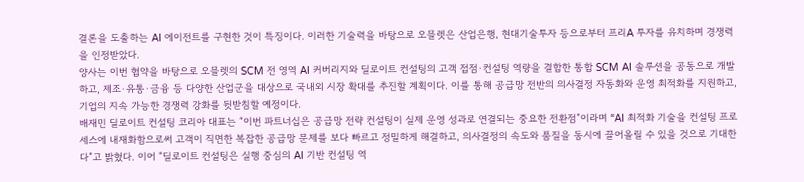결론을 도출하는 AI 에이전트를 구현한 것이 특징이다. 이러한 기술력을 바탕으로 오믈렛은 산업은행, 현대기술투자 등으로부터 프리A 투자를 유치하며 경쟁력을 인정받았다.
양사는 이번 협약을 바탕으로 오믈렛의 SCM 전 영역 AI 커버리지와 딜로이트 컨설팅의 고객 접점·컨설팅 역량을 결합한 통합 SCM AI 솔루션을 공동으로 개발하고, 제조·유통·금융 등 다양한 산업군을 대상으로 국내외 시장 확대를 추진할 계획이다. 이를 통해 공급망 전반의 의사결정 자동화와 운영 최적화를 지원하고, 기업의 지속 가능한 경쟁력 강화를 뒷받침할 예정이다.
배재민 딜로이트 컨설팅 코리아 대표는 “이번 파트너십은 공급망 전략 컨설팅이 실제 운영 성과로 연결되는 중요한 전환점”이라며 “AI 최적화 기술을 컨설팅 프로세스에 내재화함으로써 고객이 직면한 복잡한 공급망 문제를 보다 빠르고 정밀하게 해결하고, 의사결정의 속도와 품질을 동시에 끌어올릴 수 있을 것으로 기대한다”고 밝혔다. 이어 “딜로이트 컨설팅은 실행 중심의 AI 기반 컨설팅 역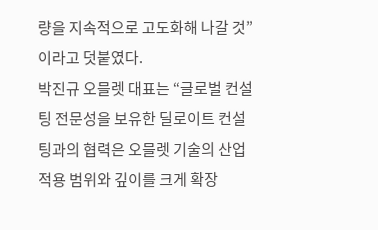량을 지속적으로 고도화해 나갈 것”이라고 덧붙였다.
박진규 오믈렛 대표는 “글로벌 컨설팅 전문성을 보유한 딜로이트 컨설팅과의 협력은 오믈렛 기술의 산업 적용 범위와 깊이를 크게 확장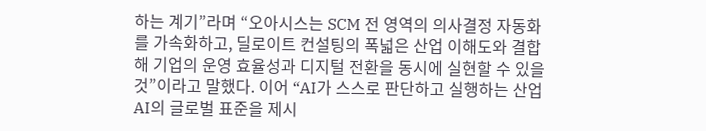하는 계기”라며 “오아시스는 SCM 전 영역의 의사결정 자동화를 가속화하고, 딜로이트 컨설팅의 폭넓은 산업 이해도와 결합해 기업의 운영 효율성과 디지털 전환을 동시에 실현할 수 있을 것”이라고 말했다. 이어 “AI가 스스로 판단하고 실행하는 산업 AI의 글로벌 표준을 제시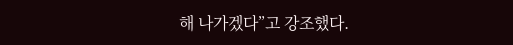해 나가겠다”고 강조했다.